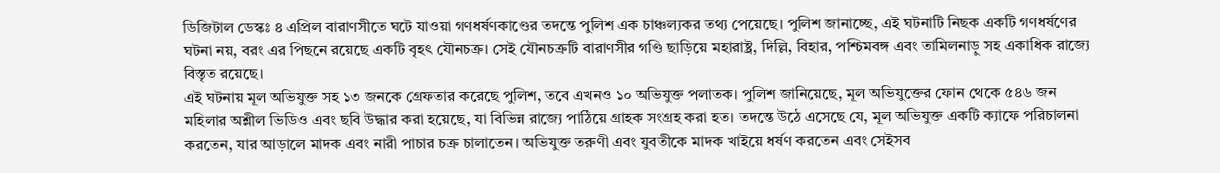ডিজিটাল ডেস্কঃ ৪ এপ্রিল বারাণসীতে ঘটে যাওয়া গণধর্ষণকাণ্ডের তদন্তে পুলিশ এক চাঞ্চল্যকর তথ্য পেয়েছে। পুলিশ জানাচ্ছে, এই ঘটনাটি নিছক একটি গণধর্ষণের ঘটনা নয়, বরং এর পিছনে রয়েছে একটি বৃহৎ যৌনচক্র। সেই যৌনচক্রটি বারাণসীর গণ্ডি ছাড়িয়ে মহারাষ্ট্র, দিল্লি, বিহার, পশ্চিমবঙ্গ এবং তামিলনাড়ু সহ একাধিক রাজ্যে বিস্তৃত রয়েছে।
এই ঘটনায় মূল অভিযুক্ত সহ ১৩ জনকে গ্রেফতার করেছে পুলিশ, তবে এখনও ১০ অভিযুক্ত পলাতক। পুলিশ জানিয়েছে, মূল অভিযুক্তের ফোন থেকে ৫৪৬ জন মহিলার অশ্লীল ভিডিও এবং ছবি উদ্ধার করা হয়েছে, যা বিভিন্ন রাজ্যে পাঠিয়ে গ্রাহক সংগ্রহ করা হত। তদন্তে উঠে এসেছে যে, মূল অভিযুক্ত একটি ক্যাফে পরিচালনা করতেন, যার আড়ালে মাদক এবং নারী পাচার চক্র চালাতেন। অভিযুক্ত তরুণী এবং যুবতীকে মাদক খাইয়ে ধর্ষণ করতেন এবং সেইসব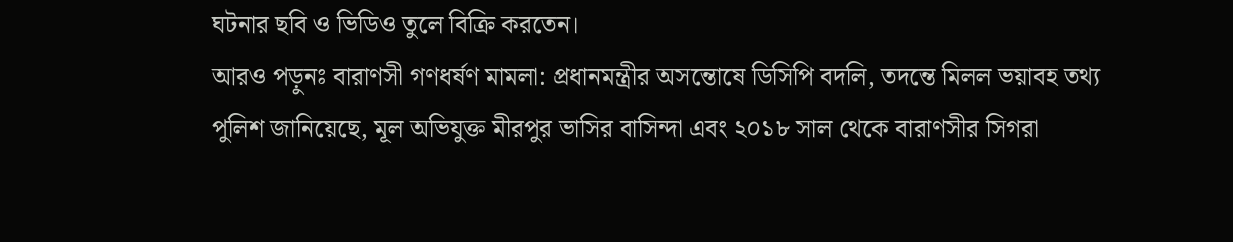ঘটনার ছবি ও ভিডিও তুলে বিক্রি করতেন।
আরও পড়ুনঃ বারাণসী গণধর্ষণ মামলা: প্রধানমন্ত্রীর অসন্তোষে ডিসিপি বদলি, তদন্তে মিলল ভয়াবহ তথ্য
পুলিশ জানিয়েছে, মূল অভিযুক্ত মীরপুর ভাসির বাসিন্দা এবং ২০১৮ সাল থেকে বারাণসীর সিগরা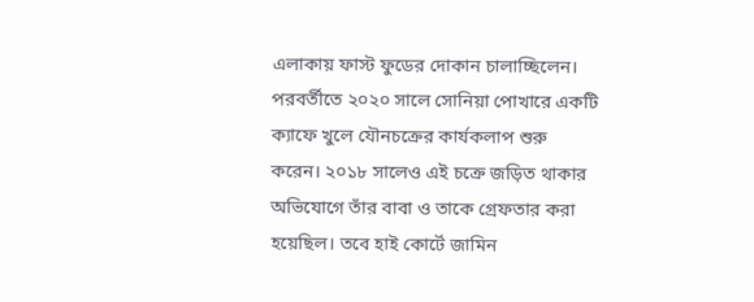এলাকায় ফাস্ট ফুডের দোকান চালাচ্ছিলেন। পরবর্তীতে ২০২০ সালে সোনিয়া পোখারে একটি ক্যাফে খুলে যৌনচক্রের কার্যকলাপ শুরু করেন। ২০১৮ সালেও এই চক্রে জড়িত থাকার অভিযোগে তাঁর বাবা ও তাকে গ্রেফতার করা হয়েছিল। তবে হাই কোর্টে জামিন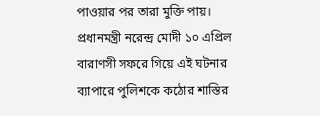পাওয়ার পর তারা মুক্তি পায়।
প্রধানমন্ত্রী নরেন্দ্র মোদী ১০ এপ্রিল বারাণসী সফরে গিয়ে এই ঘটনার ব্যাপারে পুলিশকে কঠোর শাস্তির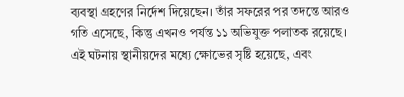ব্যবস্থা গ্রহণের নির্দেশ দিয়েছেন। তাঁর সফরের পর তদন্তে আরও গতি এসেছে, কিন্তু এখনও পর্যন্ত ১১ অভিযুক্ত পলাতক রয়েছে।
এই ঘটনায় স্থানীয়দের মধ্যে ক্ষোভের সৃষ্টি হয়েছে, এবং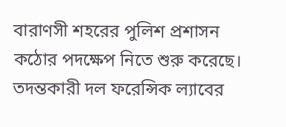বারাণসী শহরের পুলিশ প্রশাসন কঠোর পদক্ষেপ নিতে শুরু করেছে। তদন্তকারী দল ফরেন্সিক ল্যাবের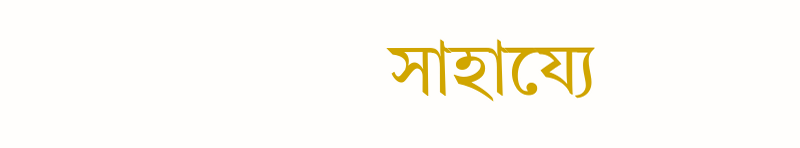সাহায্যে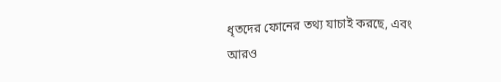ধৃতদের ফোনের তথ্য যাচাই করছে, এবং আরও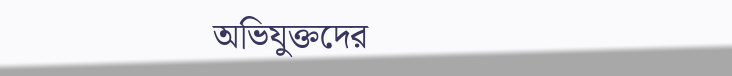অভিযুক্তদের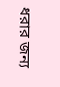ধরার জন্য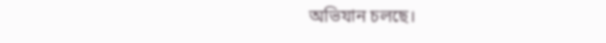অভিযান চলছে।